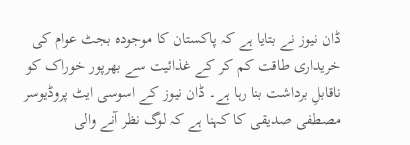ڈان نیوز نے بتایا ہے کہ پاکستان کا موجودہ بجٹ عوام کی خریداری طاقت کم کر کے غذائیت سے بھرپور خوراک کو ناقابلِ برداشت بنا رہا ہے۔ ڈان نیوز کے اسوسی ایٹ پروڈیوسر مصطفی صدیقی کا کہنا ہے کہ لوگ نظر آنے والی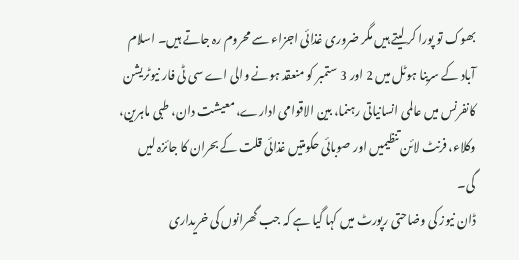بھوک تو پورا کر لیتے ہیں مگر ضروری غذائی اجزاء سے محروم رہ جاتے ہیں۔ اسلام آباد کے سرینا ہوٹل میں 2 اور 3 ستمبر کو منعقد ہونے والی اے سی ٹی فار نیوٹریشن کانفرنس میں عالمی انسانیاتی رہنما، بین الاقوامی ادارے، معیشت دان، طبی ماہرین، وکلاء، فرنٹ لائن تنظیمیں اور صوبائی حکومتیں غذائی قلت کے بحران کا جائزہ لیں گی۔
ڈان نیوز کی وضاحتی رپورٹ میں کہا گیا ہے کہ جب گھرانوں کی خریداری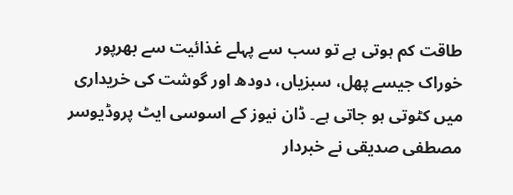طاقت کم ہوتی ہے تو سب سے پہلے غذائیت سے بھرپور خوراک جیسے پھل، سبزیاں، دودھ اور گوشت کی خریداری میں کٹوتی ہو جاتی ہے۔ ڈان نیوز کے اسوسی ایٹ پروڈیوسر مصطفی صدیقی نے خبردار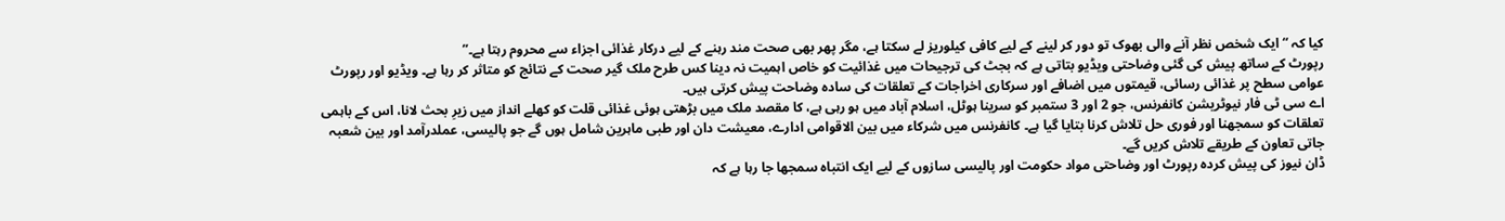کیا کہ “ایک شخص نظر آنے والی بھوک تو دور کر لینے کے لیے کافی کیلوریز لے سکتا ہے، مگر پھر بھی صحت مند رہنے کے لیے درکار غذائی اجزاء سے محروم رہتا ہے۔”
رپورٹ کے ساتھ پیش کی گئی وضاحتی ویڈیو بتاتی ہے کہ بجٹ کی ترجیحات میں غذائیت کو خاص اہمیت نہ دینا کس طرح ملک گیر صحت کے نتائج کو متاثر کر رہا ہے۔ ویڈیو اور رپورٹ عوامی سطح پر غذائی رسائی، قیمتوں میں اضافے اور سرکاری اخراجات کے تعلقات کی سادہ وضاحت پیش کرتی ہیں۔
اے سی ٹی فار نیوٹریشن کانفرنس، جو 2 اور 3 ستمبر کو سرینا ہوٹل، اسلام آباد میں ہو رہی ہے، کا مقصد ملک میں بڑھتی ہوئی غذائی قلت کو کھلے انداز میں زیرِ بحث لانا، اس کے باہمی تعلقات کو سمجھنا اور فوری حل تلاش کرنا بتایا گیا ہے۔ کانفرنس میں شرکاء میں بین الاقوامی ادارے، معیشت دان اور طبی ماہرین شامل ہوں گے جو پالیسی، عملدرآمد اور بین شعبہ جاتی تعاون کے طریقے تلاش کریں گے۔
ڈان نیوز کی پیش کردہ رپورٹ اور وضاحتی مواد حکومت اور پالیسی سازوں کے لیے ایک انتباہ سمجھا جا رہا ہے کہ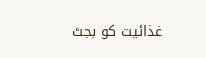غذائیت کو بجٹ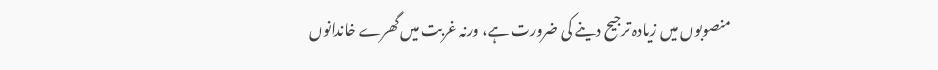منصوبوں میں زیادہ ترجیح دینے کی ضرورت ہے، ورنہ غربت میں گھرے خاندانوں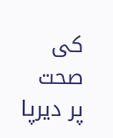کی صحت پر دیرپا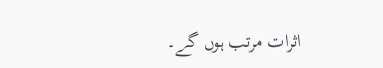اثرات مرتب ہوں گے۔